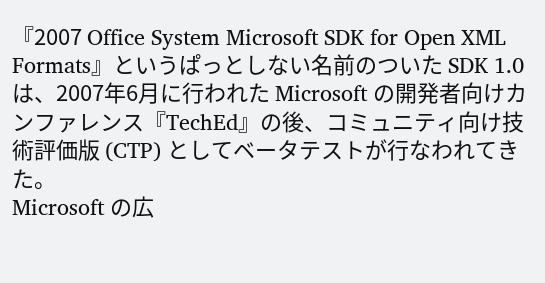『2007 Office System Microsoft SDK for Open XML Formats』というぱっとしない名前のついた SDK 1.0 は、2007年6月に行われた Microsoft の開発者向けカンファレンス『TechEd』の後、コミュニティ向け技術評価版 (CTP) としてベータテストが行なわれてきた。
Microsoft の広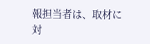報担当者は、取材に対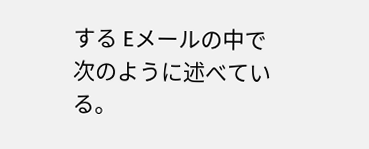する Eメールの中で次のように述べている。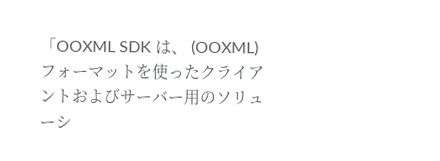「OOXML SDK は、 (OOXML) フォーマットを使ったクライアントおよびサーバー用のソリューシ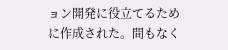ョン開発に役立てるために作成された。間もなく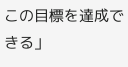この目標を達成できる」